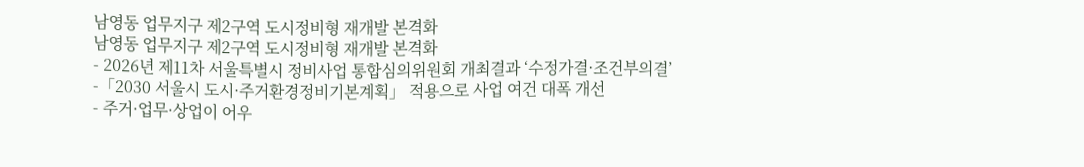남영동 업무지구 제2구역 도시정비형 재개발 본격화
남영동 업무지구 제2구역 도시정비형 재개발 본격화
- 2026년 제11차 서울특별시 정비사업 통합심의위원회 개최결과 ‘수정가결·조건부의결’
-「2030 서울시 도시·주거환경정비기본계획」 적용으로 사업 여건 대폭 개선
- 주거·업무·상업이 어우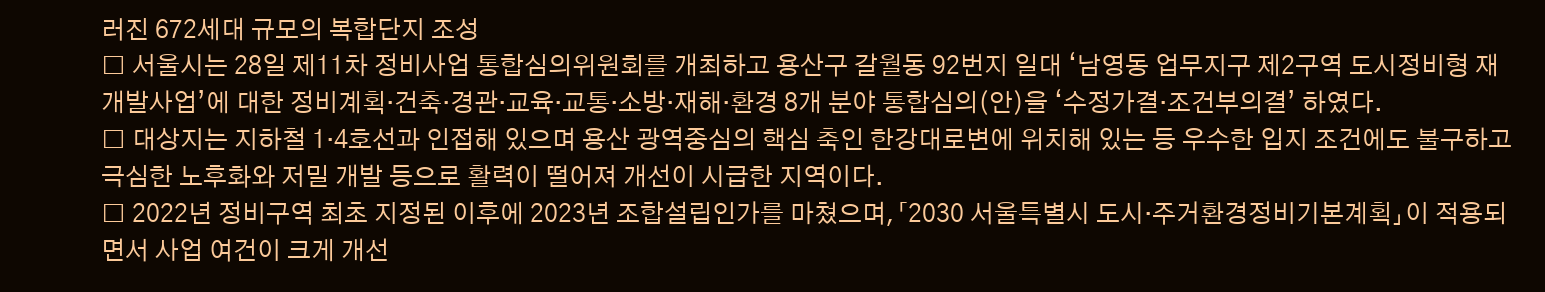러진 672세대 규모의 복합단지 조성
□ 서울시는 28일 제11차 정비사업 통합심의위원회를 개최하고 용산구 갈월동 92번지 일대 ‘남영동 업무지구 제2구역 도시정비형 재개발사업’에 대한 정비계획·건축·경관·교육·교통·소방·재해·환경 8개 분야 통합심의(안)을 ‘수정가결·조건부의결’ 하였다.
□ 대상지는 지하철 1·4호선과 인접해 있으며 용산 광역중심의 핵심 축인 한강대로변에 위치해 있는 등 우수한 입지 조건에도 불구하고 극심한 노후화와 저밀 개발 등으로 활력이 떨어져 개선이 시급한 지역이다.
□ 2022년 정비구역 최초 지정된 이후에 2023년 조합설립인가를 마쳤으며,「2030 서울특별시 도시·주거환경정비기본계획」이 적용되면서 사업 여건이 크게 개선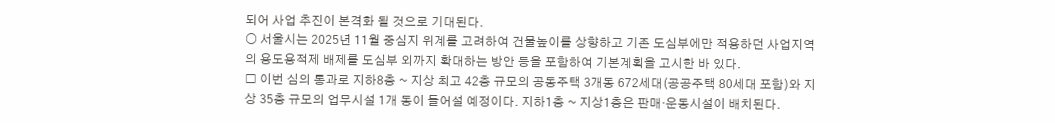되어 사업 추진이 본격화 될 것으로 기대된다.
○ 서울시는 2025년 11월 중심지 위계를 고려하여 건물높이를 상향하고 기존 도심부에만 적용하던 사업지역의 용도용적제 배제를 도심부 외까지 확대하는 방안 등을 포함하여 기본계획을 고시한 바 있다.
□ 이번 심의 통과로 지하8층 ~ 지상 최고 42층 규모의 공동주택 3개동 672세대(공공주택 80세대 포함)와 지상 35층 규모의 업무시설 1개 동이 들어설 예정이다. 지하1층 ~ 지상1층은 판매·운동시설이 배치된다.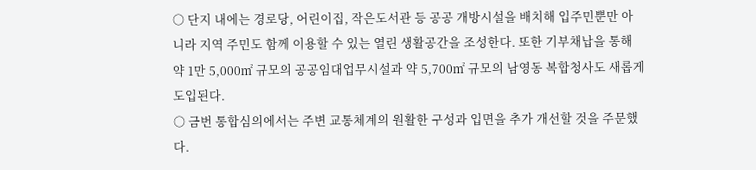○ 단지 내에는 경로당, 어린이집, 작은도서관 등 공공 개방시설을 배치해 입주민뿐만 아니라 지역 주민도 함께 이용할 수 있는 열린 생활공간을 조성한다. 또한 기부채납을 통해 약 1만 5,000㎡ 규모의 공공임대업무시설과 약 5,700㎡ 규모의 남영동 복합청사도 새롭게 도입된다.
○ 금번 통합심의에서는 주변 교통체계의 원활한 구성과 입면을 추가 개선할 것을 주문했다.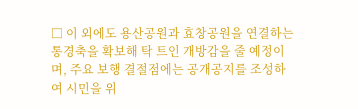□ 이 외에도 용산공원과 효창공원을 연결하는 통경축을 확보해 탁 트인 개방감을 줄 예정이며, 주요 보행 결절점에는 공개공지를 조성하여 시민을 위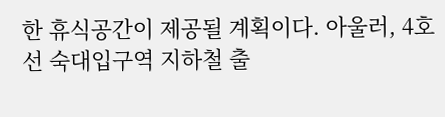한 휴식공간이 제공될 계획이다. 아울러, 4호선 숙대입구역 지하철 출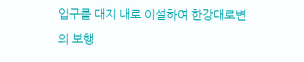입구를 대지 내로 이설하여 한강대로변의 보행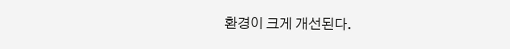환경이 크게 개선된다.